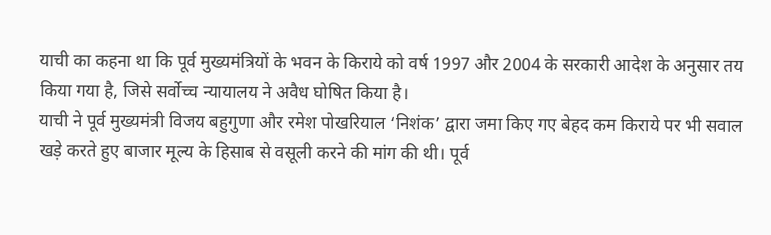याची का कहना था कि पूर्व मुख्यमंत्रियों के भवन के किराये को वर्ष 1997 और 2004 के सरकारी आदेश के अनुसार तय किया गया है, जिसे सर्वोच्च न्यायालय ने अवैध घोषित किया है।
याची ने पूर्व मुख्यमंत्री विजय बहुगुणा और रमेश पोखरियाल ‘निशंक’ द्वारा जमा किए गए बेहद कम किराये पर भी सवाल खड़े करते हुए बाजार मूल्य के हिसाब से वसूली करने की मांग की थी। पूर्व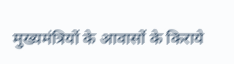मुख्यमंत्रियों के आवासों के किराये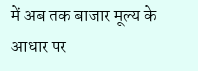में अब तक बाजार मूल्य के आधार पर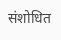संशोधित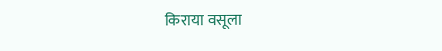किराया वसूला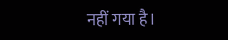नहीं गया है।